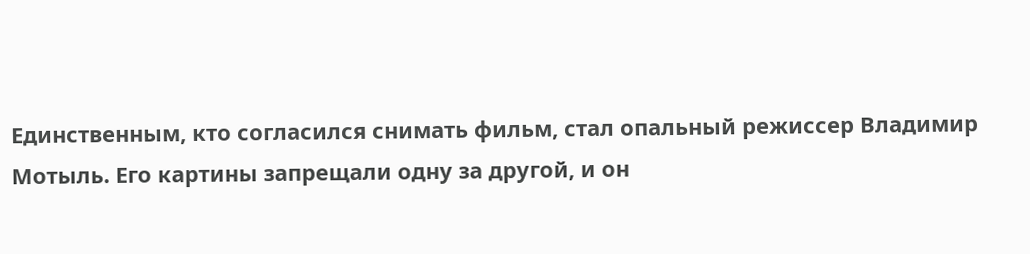Единственным, кто согласился снимать фильм, стал опальный режиссер Владимир Мотыль. Его картины запрещали одну за другой, и он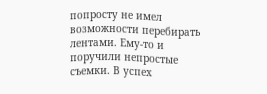попросту не имел возможности перебирать лентами. Ему-то и поручили непростые съемки. В успех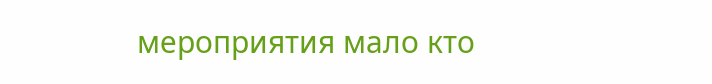мероприятия мало кто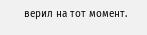верил на тот момент.